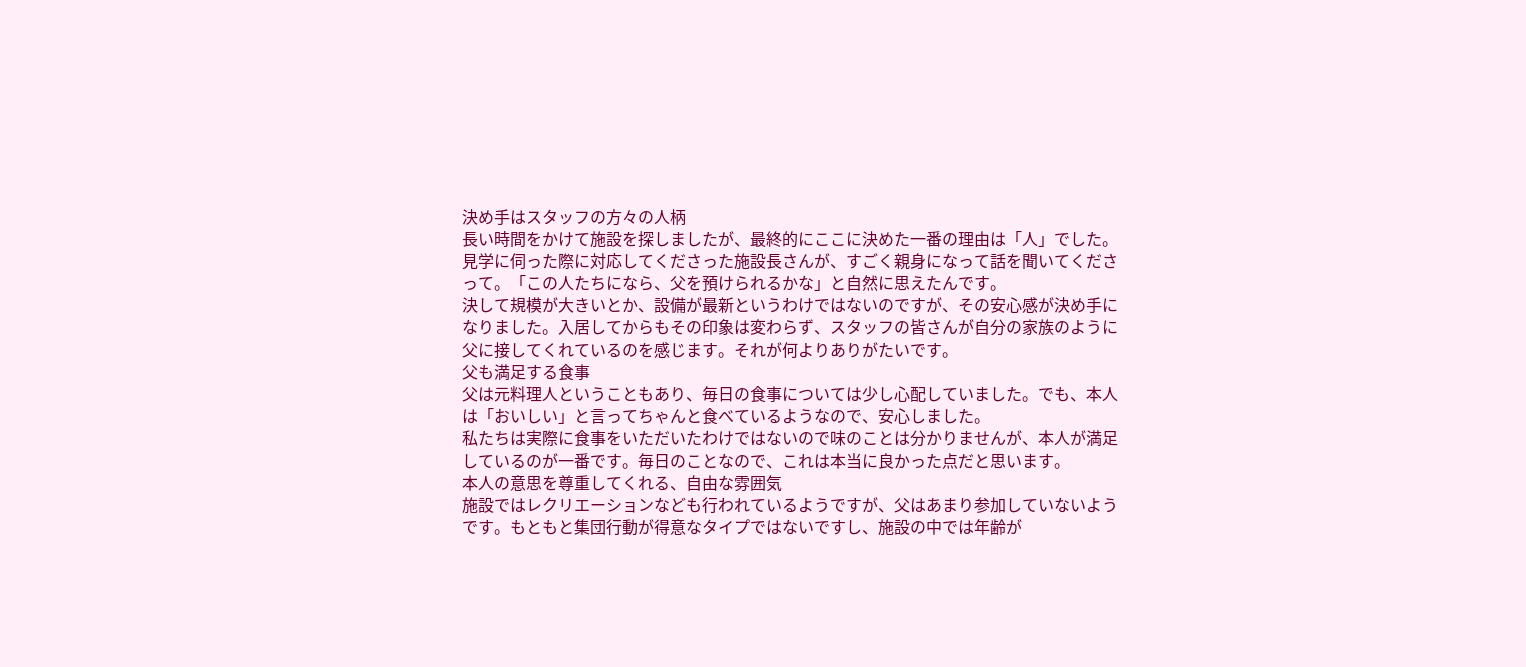決め手はスタッフの方々の人柄
長い時間をかけて施設を探しましたが、最終的にここに決めた一番の理由は「人」でした。見学に伺った際に対応してくださった施設長さんが、すごく親身になって話を聞いてくださって。「この人たちになら、父を預けられるかな」と自然に思えたんです。
決して規模が大きいとか、設備が最新というわけではないのですが、その安心感が決め手になりました。入居してからもその印象は変わらず、スタッフの皆さんが自分の家族のように父に接してくれているのを感じます。それが何よりありがたいです。
父も満足する食事
父は元料理人ということもあり、毎日の食事については少し心配していました。でも、本人は「おいしい」と言ってちゃんと食べているようなので、安心しました。
私たちは実際に食事をいただいたわけではないので味のことは分かりませんが、本人が満足しているのが一番です。毎日のことなので、これは本当に良かった点だと思います。
本人の意思を尊重してくれる、自由な雰囲気
施設ではレクリエーションなども行われているようですが、父はあまり参加していないようです。もともと集団行動が得意なタイプではないですし、施設の中では年齢が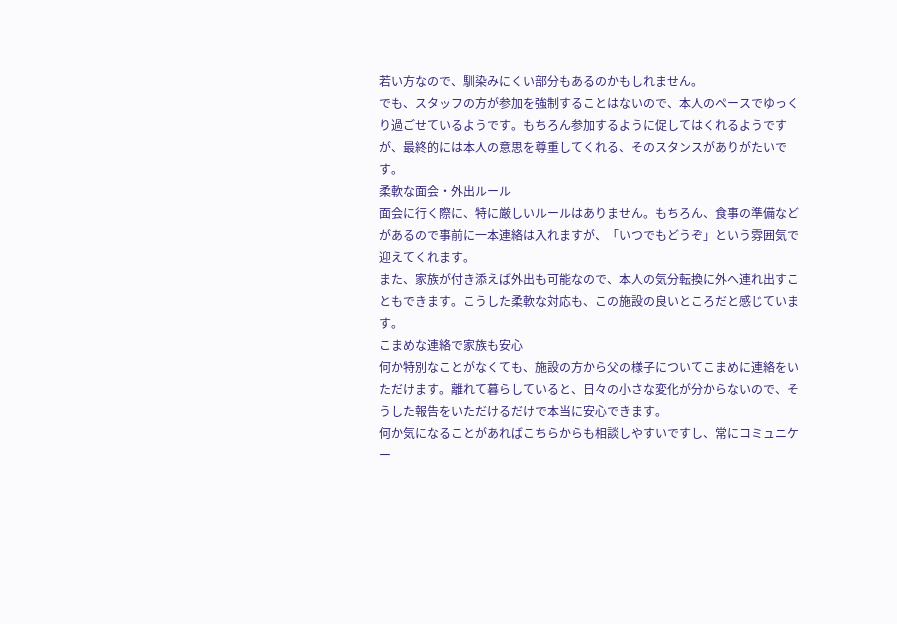若い方なので、馴染みにくい部分もあるのかもしれません。
でも、スタッフの方が参加を強制することはないので、本人のペースでゆっくり過ごせているようです。もちろん参加するように促してはくれるようですが、最終的には本人の意思を尊重してくれる、そのスタンスがありがたいです。
柔軟な面会・外出ルール
面会に行く際に、特に厳しいルールはありません。もちろん、食事の準備などがあるので事前に一本連絡は入れますが、「いつでもどうぞ」という雰囲気で迎えてくれます。
また、家族が付き添えば外出も可能なので、本人の気分転換に外へ連れ出すこともできます。こうした柔軟な対応も、この施設の良いところだと感じています。
こまめな連絡で家族も安心
何か特別なことがなくても、施設の方から父の様子についてこまめに連絡をいただけます。離れて暮らしていると、日々の小さな変化が分からないので、そうした報告をいただけるだけで本当に安心できます。
何か気になることがあればこちらからも相談しやすいですし、常にコミュニケー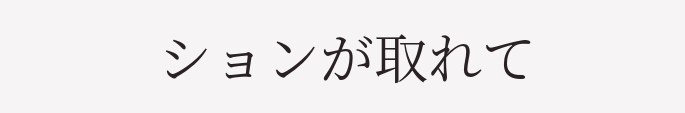ションが取れて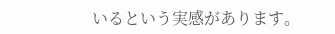いるという実感があります。